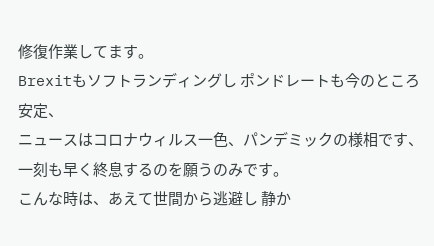修復作業してます。
Brexitもソフトランディングし ポンドレートも今のところ安定、
ニュースはコロナウィルス一色、パンデミックの様相です、
一刻も早く終息するのを願うのみです。
こんな時は、あえて世間から逃避し 静か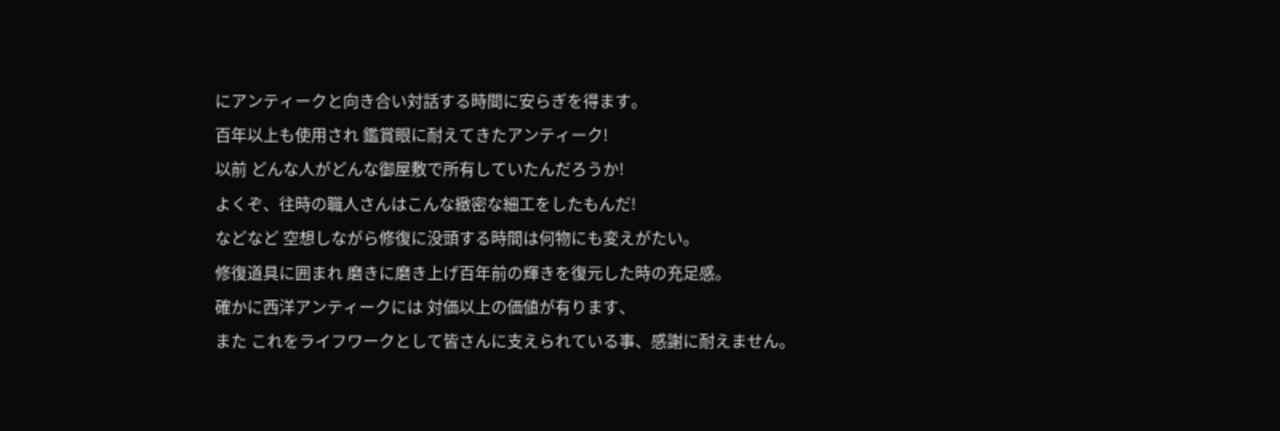にアンティークと向き合い対話する時間に安らぎを得ます。
百年以上も使用され 鑑賞眼に耐えてきたアンティーク!
以前 どんな人がどんな御屋敷で所有していたんだろうか!
よくぞ、往時の職人さんはこんな緻密な細工をしたもんだ!
などなど 空想しながら修復に没頭する時間は何物にも変えがたい。
修復道具に囲まれ 磨きに磨き上げ百年前の輝きを復元した時の充足感。
確かに西洋アンティークには 対価以上の価値が有ります、
また これをライフワークとして皆さんに支えられている事、感謝に耐えません。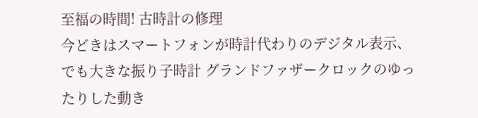至福の時間! 古時計の修理
今どきはスマートフォンが時計代わりのデジタル表示、でも大きな振り子時計 グランドファザークロックのゆったりした動き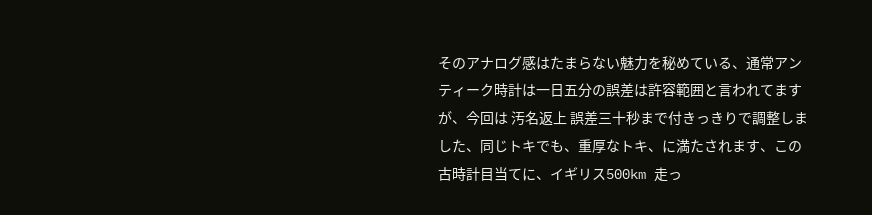そのアナログ感はたまらない魅力を秘めている、通常アンティーク時計は一日五分の誤差は許容範囲と言われてますが、今回は 汚名返上 誤差三十秒まで付きっきりで調整しました、同じトキでも、重厚なトキ、に満たされます、この古時計目当てに、イギリス500km 走っ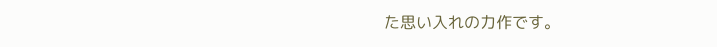た思い入れの力作です。